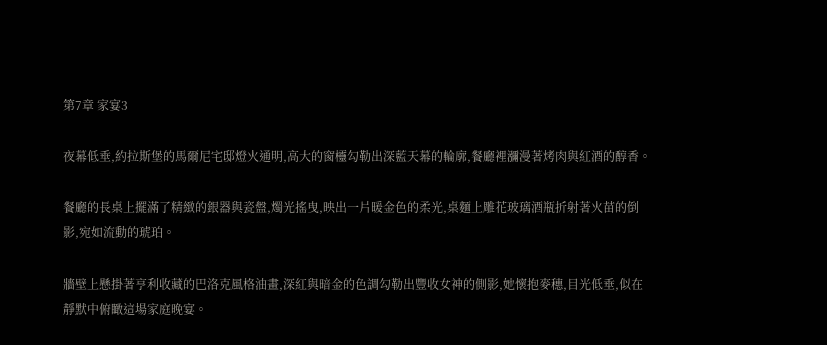第7章 家宴3

夜幕低垂,約拉斯堡的馬爾尼宅邸燈火通明,高大的窗欞勾勒出深藍天幕的輪廓,餐廳裡瀰漫著烤肉與紅酒的醇香。

餐廳的長桌上擺滿了精緻的銀器與瓷盤,燭光搖曳,映出一片暖金色的柔光,桌麵上雕花玻璃酒瓶折射著火苗的倒影,宛如流動的琥珀。

牆壁上懸掛著亨利收藏的巴洛克風格油畫,深紅與暗金的色調勾勒出豐收女神的側影,她懷抱麥穗,目光低垂,似在靜默中俯瞰這場家庭晚宴。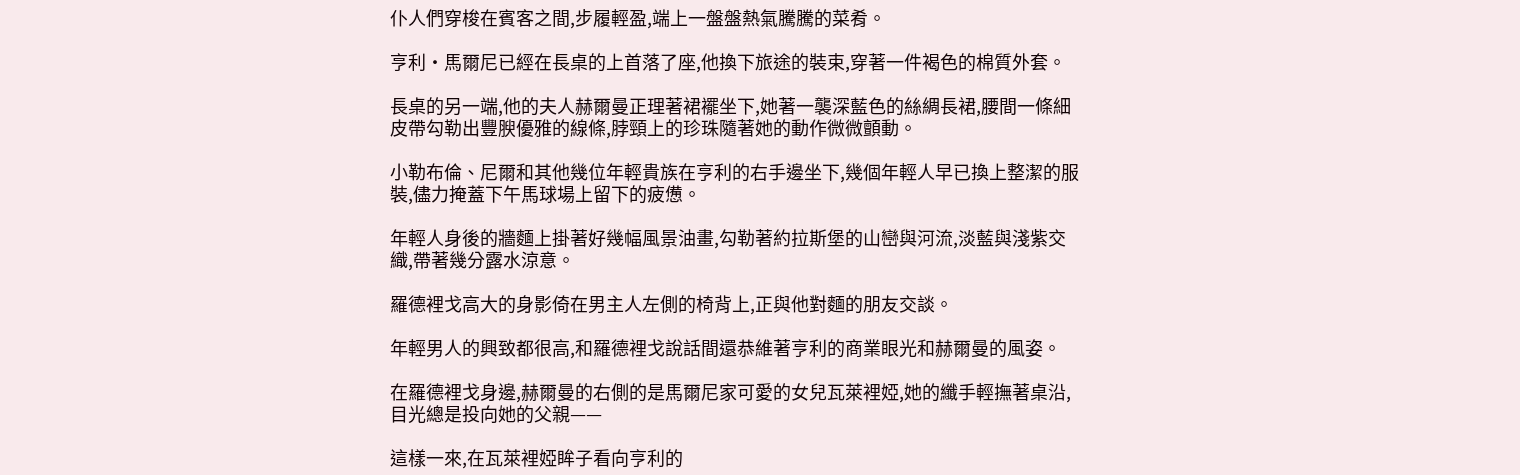仆人們穿梭在賓客之間,步履輕盈,端上一盤盤熱氣騰騰的菜肴。

亨利·馬爾尼已經在長桌的上首落了座,他換下旅途的裝束,穿著一件褐色的棉質外套。

長桌的另一端,他的夫人赫爾曼正理著裙襬坐下,她著一襲深藍色的絲綢長裙,腰間一條細皮帶勾勒出豐腴優雅的線條,脖頸上的珍珠隨著她的動作微微顫動。

小勒布倫、尼爾和其他幾位年輕貴族在亨利的右手邊坐下,幾個年輕人早已換上整潔的服裝,儘力掩蓋下午馬球場上留下的疲憊。

年輕人身後的牆麵上掛著好幾幅風景油畫,勾勒著約拉斯堡的山巒與河流,淡藍與淺紫交織,帶著幾分露水涼意。

羅德裡戈高大的身影倚在男主人左側的椅背上,正與他對麵的朋友交談。

年輕男人的興致都很高,和羅德裡戈說話間還恭維著亨利的商業眼光和赫爾曼的風姿。

在羅德裡戈身邊,赫爾曼的右側的是馬爾尼家可愛的女兒瓦萊裡婭,她的纖手輕撫著桌沿,目光總是投向她的父親——

這樣一來,在瓦萊裡婭眸子看向亨利的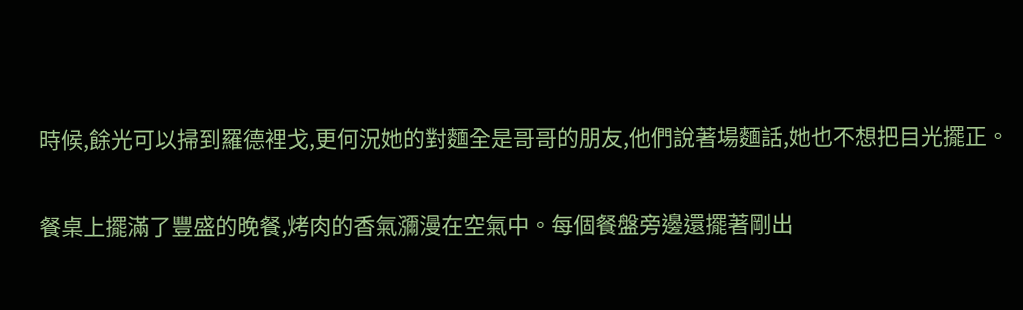時候,餘光可以掃到羅德裡戈,更何況她的對麵全是哥哥的朋友,他們說著場麵話,她也不想把目光擺正。

餐桌上擺滿了豐盛的晚餐,烤肉的香氣瀰漫在空氣中。每個餐盤旁邊還擺著剛出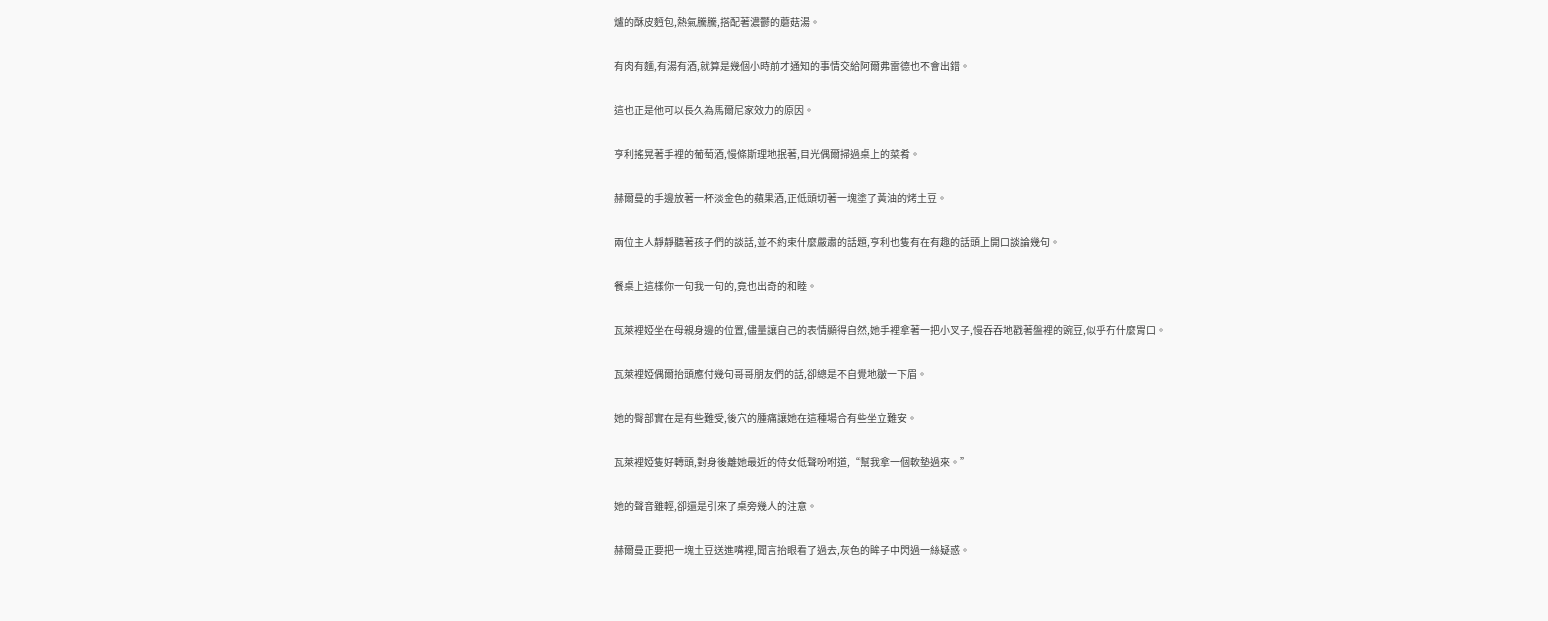爐的酥皮麪包,熱氣騰騰,搭配著濃鬱的蘑菇湯。

有肉有麵,有湯有酒,就算是幾個小時前才通知的事情交給阿爾弗雷德也不會出錯。

這也正是他可以長久為馬爾尼家效力的原因。

亨利搖晃著手裡的葡萄酒,慢條斯理地抿著,目光偶爾掃過桌上的菜肴。

赫爾曼的手邊放著一杯淡金色的蘋果酒,正低頭切著一塊塗了黃油的烤土豆。

兩位主人靜靜聽著孩子們的談話,並不約束什麼嚴肅的話題,亨利也隻有在有趣的話頭上開口談論幾句。

餐桌上這樣你一句我一句的,竟也出奇的和睦。

瓦萊裡婭坐在母親身邊的位置,儘量讓自己的表情顯得自然,她手裡拿著一把小叉子,慢吞吞地戳著盤裡的豌豆,似乎冇什麼胃口。

瓦萊裡婭偶爾抬頭應付幾句哥哥朋友們的話,卻總是不自覺地皺一下眉。

她的臀部實在是有些難受,後穴的腫痛讓她在這種場合有些坐立難安。

瓦萊裡婭隻好轉頭,對身後離她最近的侍女低聲吩咐道,“幫我拿一個軟墊過來。”

她的聲音雖輕,卻還是引來了桌旁幾人的注意。

赫爾曼正要把一塊土豆送進嘴裡,聞言抬眼看了過去,灰色的眸子中閃過一絲疑惑。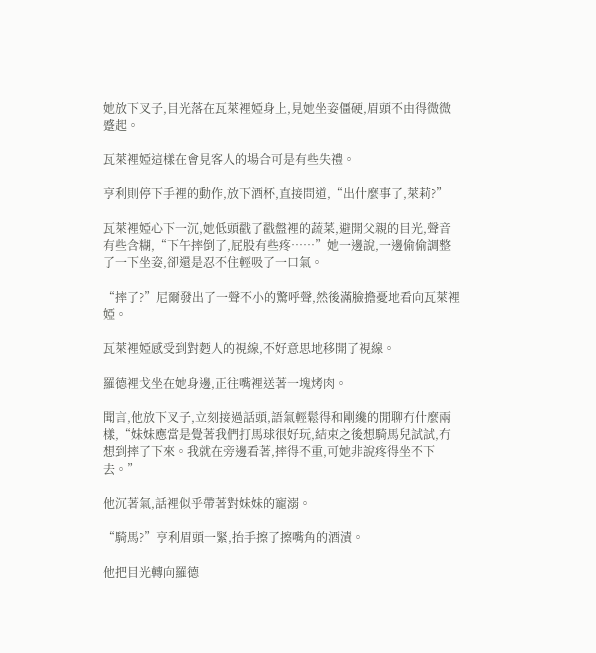她放下叉子,目光落在瓦萊裡婭身上,見她坐姿僵硬,眉頭不由得微微蹙起。

瓦萊裡婭這樣在會見客人的場合可是有些失禮。

亨利則停下手裡的動作,放下酒杯,直接問道,“出什麼事了,萊莉?”

瓦萊裡婭心下一沉,她低頭戳了戳盤裡的蔬菜,避開父親的目光,聲音有些含糊,“下午摔倒了,屁股有些疼……”她一邊說,一邊偷偷調整了一下坐姿,卻還是忍不住輕吸了一口氣。

“摔了?”尼爾發出了一聲不小的驚呼聲,然後滿臉擔憂地看向瓦萊裡婭。

瓦萊裡婭感受到對麪人的視線,不好意思地移開了視線。

羅德裡戈坐在她身邊,正往嘴裡送著一塊烤肉。

聞言,他放下叉子,立刻接過話頭,語氣輕鬆得和剛纔的閒聊冇什麼兩樣,“妹妹應當是覺著我們打馬球很好玩,結束之後想騎馬兒試試,冇想到摔了下來。我就在旁邊看著,摔得不重,可她非說疼得坐不下去。”

他沉著氣,話裡似乎帶著對妹妹的寵溺。

“騎馬?”亨利眉頭一緊,抬手擦了擦嘴角的酒漬。

他把目光轉向羅德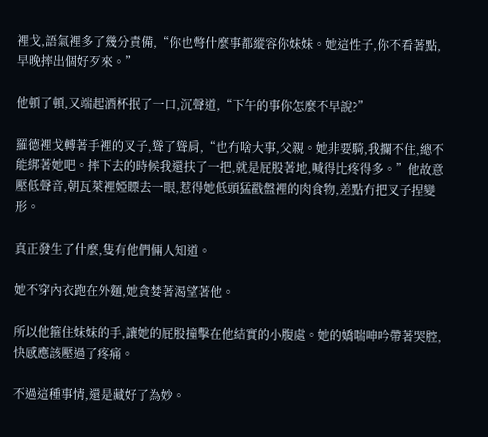裡戈,語氣裡多了幾分責備,“你也彆什麼事都縱容你妹妹。她這性子,你不看著點,早晚摔出個好歹來。”

他頓了頓,又端起酒杯抿了一口,沉聲道,“下午的事你怎麼不早說?”

羅德裡戈轉著手裡的叉子,聳了聳肩,“也冇啥大事,父親。她非要騎,我攔不住,總不能綁著她吧。摔下去的時候我還扶了一把,就是屁股著地,喊得比疼得多。”他故意壓低聲音,朝瓦萊裡婭瞟去一眼,惹得她低頭猛戳盤裡的肉食物,差點冇把叉子捏變形。

真正發生了什麼,隻有他們倆人知道。

她不穿內衣跑在外麵,她貪婪著渴望著他。

所以他箍住妹妹的手,讓她的屁股撞擊在他結實的小腹處。她的嬌喘呻吟帶著哭腔,快感應該壓過了疼痛。

不過這種事情,還是藏好了為妙。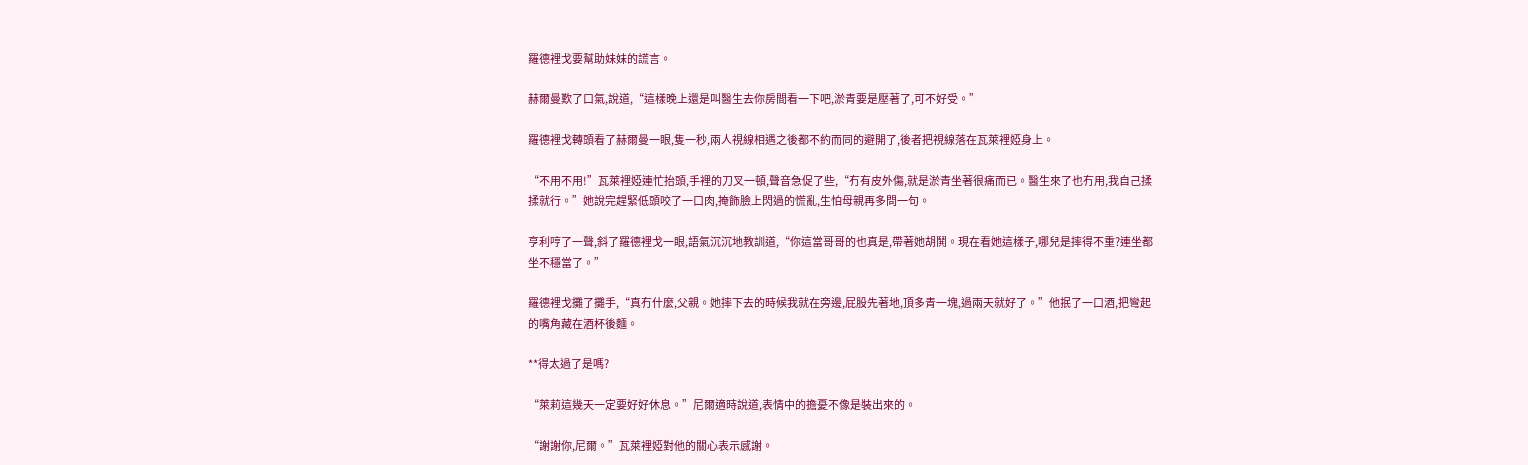羅德裡戈要幫助妹妹的謊言。

赫爾曼歎了口氣,說道,“這樣晚上還是叫醫生去你房間看一下吧,淤青要是壓著了,可不好受。”

羅德裡戈轉頭看了赫爾曼一眼,隻一秒,兩人視線相遇之後都不約而同的避開了,後者把視線落在瓦萊裡婭身上。

“不用不用!”瓦萊裡婭連忙抬頭,手裡的刀叉一頓,聲音急促了些,“冇有皮外傷,就是淤青坐著很痛而已。醫生來了也冇用,我自己揉揉就行。”她說完趕緊低頭咬了一口肉,掩飾臉上閃過的慌亂,生怕母親再多問一句。

亨利哼了一聲,斜了羅德裡戈一眼,語氣沉沉地教訓道,“你這當哥哥的也真是,帶著她胡鬨。現在看她這樣子,哪兒是摔得不重?連坐都坐不穩當了。”

羅德裡戈攤了攤手,“真冇什麼,父親。她摔下去的時候我就在旁邊,屁股先著地,頂多青一塊,過兩天就好了。”他抿了一口酒,把彎起的嘴角藏在酒杯後麵。

**得太過了是嗎?

“萊莉這幾天一定要好好休息。”尼爾適時說道,表情中的擔憂不像是裝出來的。

“謝謝你,尼爾。”瓦萊裡婭對他的關心表示感謝。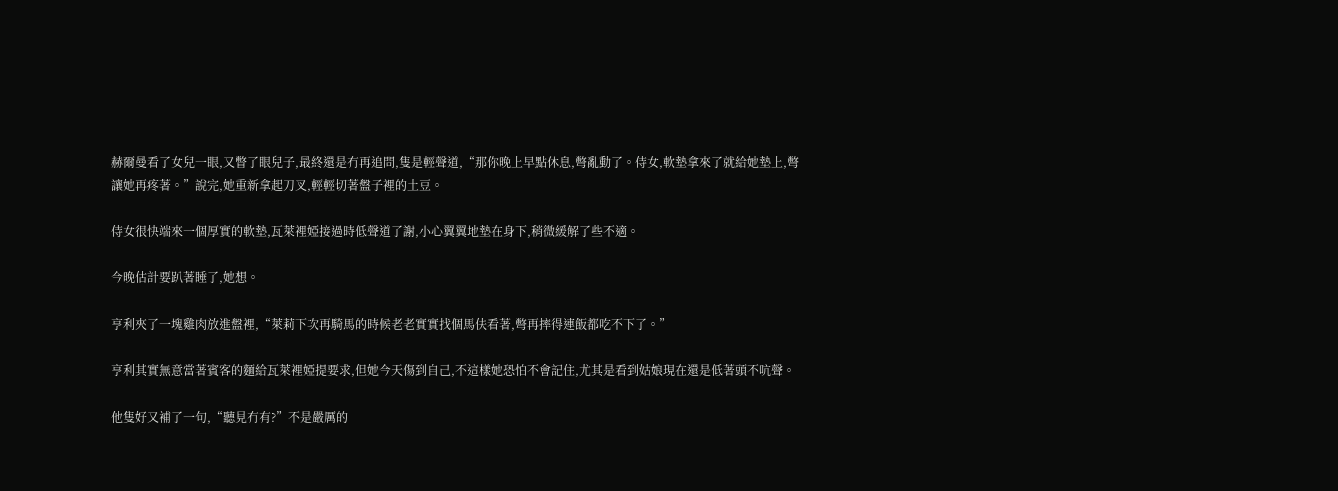赫爾曼看了女兒一眼,又瞥了眼兒子,最終還是冇再追問,隻是輕聲道,“那你晚上早點休息,彆亂動了。侍女,軟墊拿來了就給她墊上,彆讓她再疼著。”說完,她重新拿起刀叉,輕輕切著盤子裡的土豆。

侍女很快端來一個厚實的軟墊,瓦萊裡婭接過時低聲道了謝,小心翼翼地墊在身下,稍微緩解了些不適。

今晚估計要趴著睡了,她想。

亨利夾了一塊雞肉放進盤裡,“萊莉下次再騎馬的時候老老實實找個馬伕看著,彆再摔得連飯都吃不下了。”

亨利其實無意當著賓客的麵給瓦萊裡婭提要求,但她今天傷到自己,不這樣她恐怕不會記住,尤其是看到姑娘現在還是低著頭不吭聲。

他隻好又補了一句,“聽見冇有?”不是嚴厲的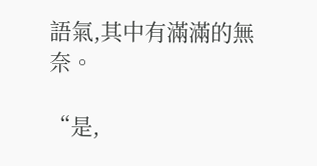語氣,其中有滿滿的無奈。

“是,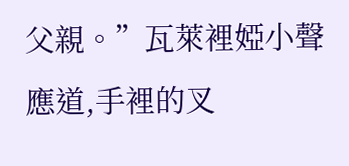父親。”瓦萊裡婭小聲應道,手裡的叉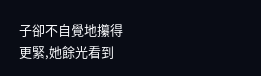子卻不自覺地攥得更緊,她餘光看到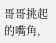哥哥挑起的嘴角,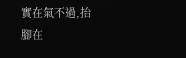實在氣不過,抬腳在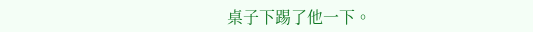桌子下踢了他一下。